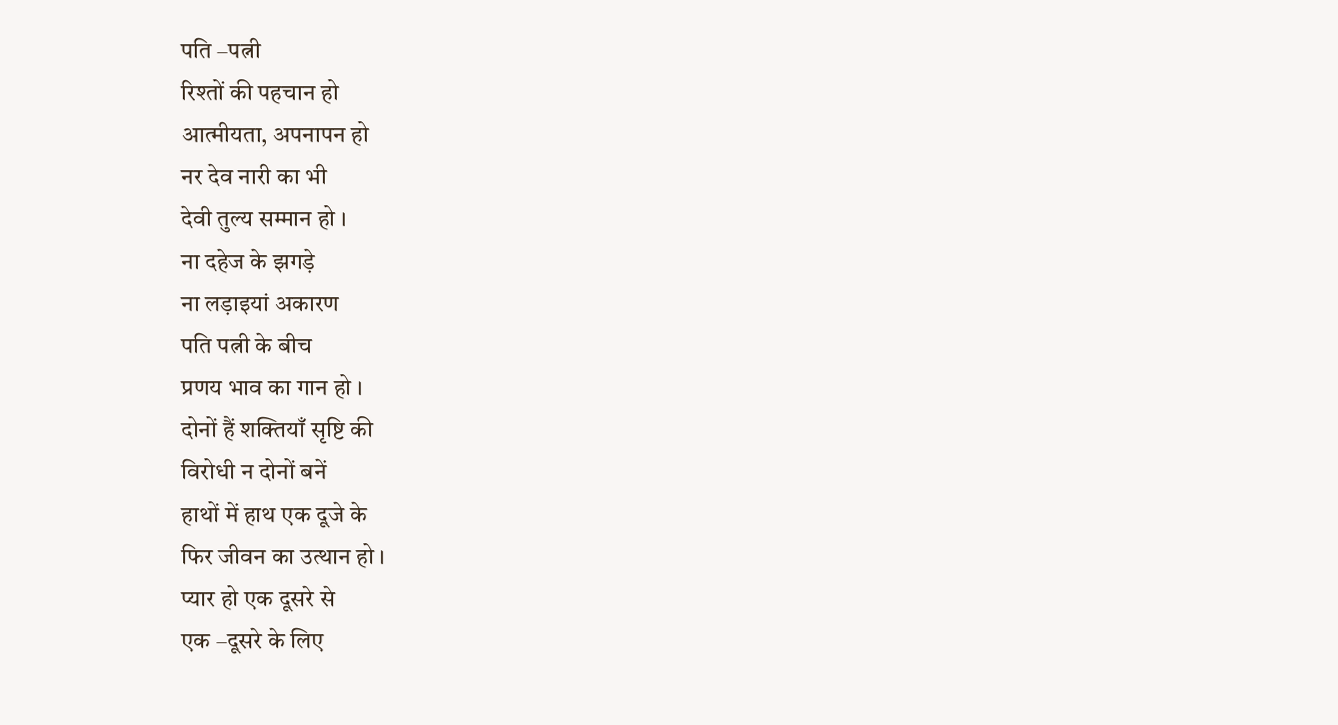पति –पत्नी
रिश्तों की पहचान हो
आत्मीयता, अपनापन हो
नर देव नारी का भी
देवी तुल्य सम्मान हो ।
ना दहेज के झगड़े
ना लड़ाइयां अकारण
पति पत्नी के बीच
प्रणय भाव का गान हो ।
दोनों हैं शक्तियाँ सृष्टि की
विरोधी न दोनों बनें
हाथों में हाथ एक दूजे के
फिर जीवन का उत्थान हो ।
प्यार हो एक दूसरे से
एक –दूसरे के लिए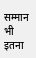सम्मान भी इतना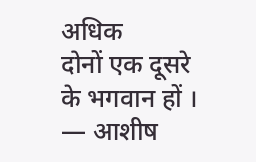अधिक
दोनों एक दूसरे के भगवान हों ।
— आशीष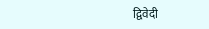द्विवेदी